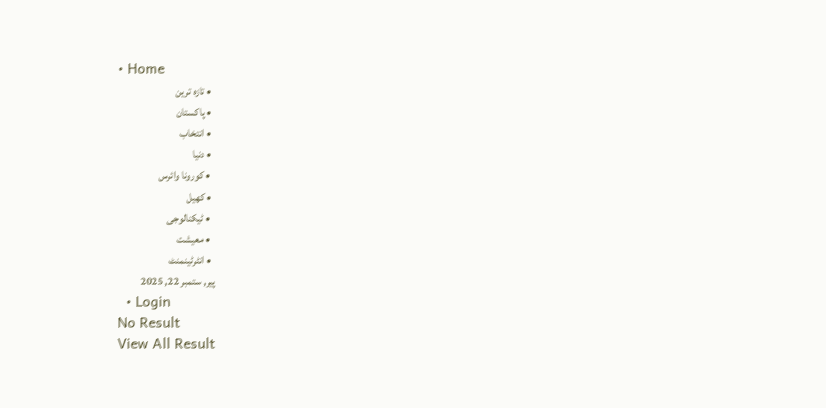• Home
  • تازہ ترین
  • پاکستان
  • انتخاب
  • دنیا
  • کورونا وائرس
  • کھیل
  • ٹیکنالوجی
  • معیشت
  • انٹرٹینمنٹ
پیر, ستمبر 22, 2025
  • Login
No Result
View All Result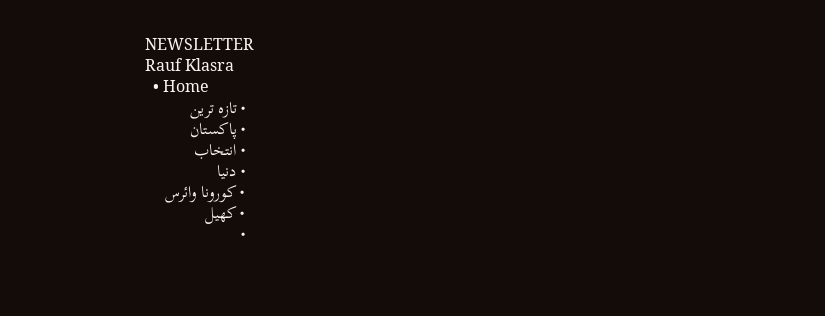NEWSLETTER
Rauf Klasra
  • Home
  • تازہ ترین
  • پاکستان
  • انتخاب
  • دنیا
  • کورونا وائرس
  • کھیل
  •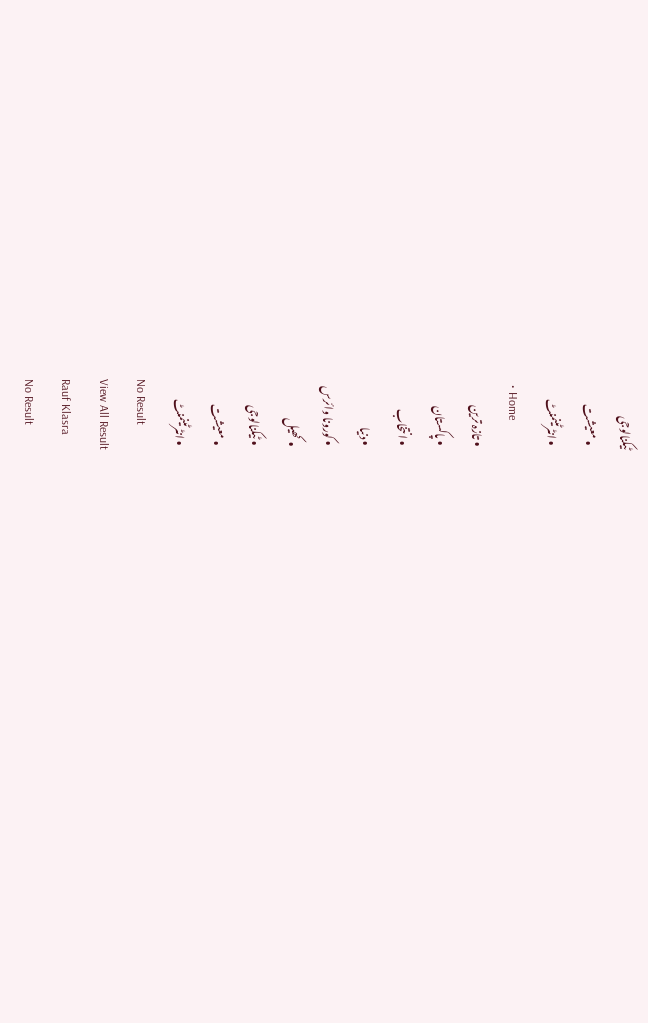ٹیکنالوجی
  • معیشت
  • انٹرٹینمنٹ
  • Home
  • تازہ ترین
  • پاکستان
  • انتخاب
  • دنیا
  • کورونا وائرس
  • کھیل
  • ٹیکنالوجی
  • معیشت
  • انٹرٹینمنٹ
No Result
View All Result
Rauf Klasra
No Result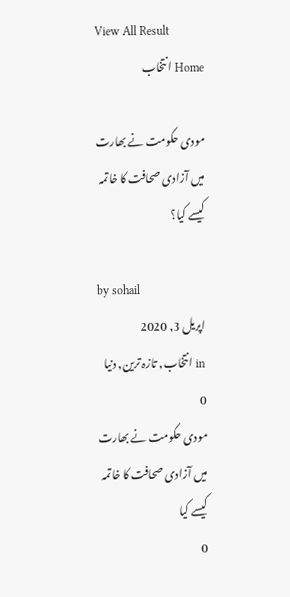View All Result
Home انتخاب

مودی حکومت نے بھارت میں آزادی صحافت کا خاتمہ کیسے کیا؟

by sohail
اپریل 3, 2020
in انتخاب, تازہ ترین, دنیا
0
مودی حکومت نے بھارت میں آزادی صحافت کا خاتمہ کیسے کیا
0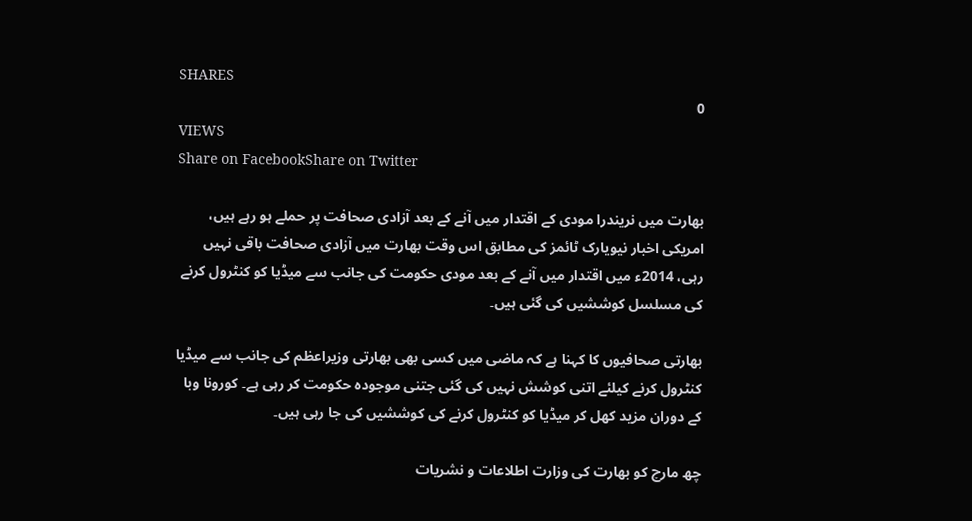SHARES
0
VIEWS
Share on FacebookShare on Twitter

بھارت میں نریندرا مودی کے اقتدار میں آنے کے بعد آزادی صحافت پر حملے ہو رہے ہیں، امریکی اخبار نیویارک ٹائمز کی مطابق اس وقت بھارت میں آزادی صحافت باقی نہیں رہی، 2014ء میں اقتدار میں آنے کے بعد مودی حکومت کی جانب سے میڈیا کو کنٹرول کرنے کی مسلسل کوششیں کی گئی ہیں۔

بھارتی صحافیوں کا کہنا ہے کہ ماضی میں کسی بھی بھارتی وزیراعظم کی جانب سے میڈیا کنٹرول کرنے کیلئے اتنی کوشش نہیں کی گئی جتنی موجودہ حکومت کر رہی ہے۔ کورونا وبا کے دوران مزید کھل کر میڈیا کو کنٹرول کرنے کی کوششیں کی جا رہی ہیں۔

چھ مارچ کو بھارت کی وزارت اطلاعات و نشریات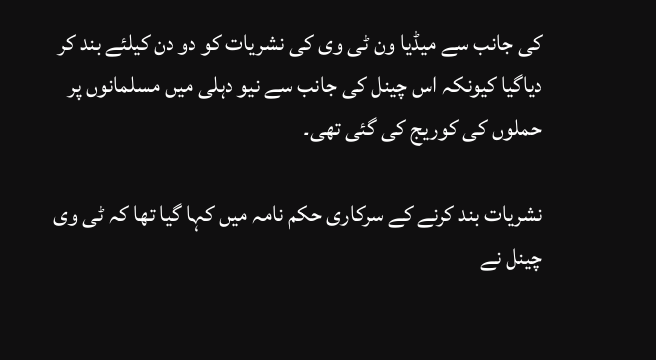کی جانب سے میڈیا ون ٹی وی کی نشریات کو دو دن کیلئے بند کر دیاگیا کیونکہ اس چینل کی جانب سے نیو دہلی میں مسلمانوں پر حملوں کی کوریج کی گئی تھی۔

نشریات بند کرنے کے سرکاری حکم نامہ میں کہا گیا تھا کہ ٹی وی چینل نے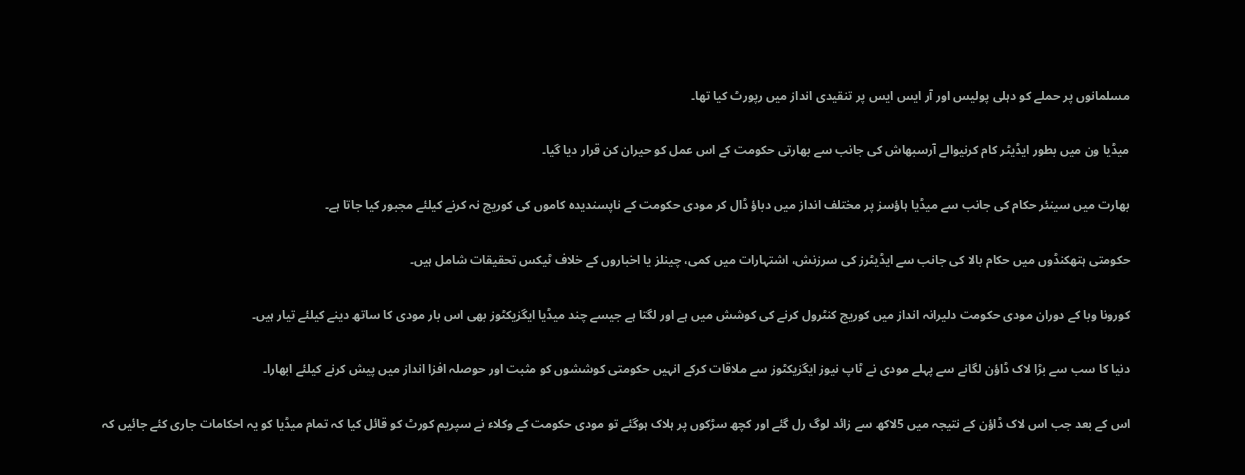مسلمانوں پر حملے کو دہلی پولیس اور آر ایس ایس پر تنقیدی انداز میں رپورٹ کیا تھا۔

میڈیا ون میں بطور ایڈیٹر کام کرنیوالے آرسبھاش کی جانب سے بھارتی حکومت کے اس عمل کو حیران کن قرار دیا گیا۔

بھارت میں سینئر حکام کی جانب سے میڈیا ہاؤسز پر مختلف انداز میں دباؤ ڈال کر مودی حکومت کے ناپسندیدہ کاموں کی کوریج نہ کرنے کیلئے مجبور کیا جاتا ہے۔

حکومتی ہتھکنڈوں میں حکام بالا کی جانب سے ایڈیٹرز کی سرزنش، اشتہارات میں کمی، چینلز یا اخباروں کے خلاف ٹیکس تحقیقات شامل ہیں۔

کورونا وبا کے دوران مودی حکومت دلیرانہ انداز میں کوریج کنٹرول کرنے کی کوشش میں ہے اور لگتا ہے جیسے چند میڈیا ایگزیکٹوز بھی اس بار مودی کا ساتھ دینے کیلئے تیار ہیں۔

دنیا کا سب سے بڑا لاک ڈاؤن لگانے سے پہلے مودی نے ٹاپ نیوز ایگزیکٹوز سے ملاقات کرکے انہیں حکومتی کوششوں کو مثبت اور حوصلہ افزا انداز میں پیش کرنے کیلئے ابھارا۔

اس کے بعد جب اس لاک ڈاؤن کے نتیجہ میں 5لاکھ سے زائد لوگ رل گئے اور کچھ سڑکوں پر ہلاک ہوگئے تو مودی حکومت کے وکلاء نے سپریم کورٹ کو قائل کیا کہ تمام میڈیا کو یہ احکامات جاری کئے جائیں کہ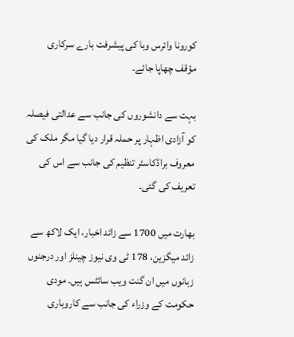کورونا وائرس وبا کی پیشرفت بارے سرکاری مؤقف چھاپا جائے۔

بہت سے دانشوروں کی جانب سے عدالتی فیصلہ کو آزادی اظہار پر حملہ قرار دیا گیا مگر ملک کی معروف براڈکاسٹر تنظیم کی جانب سے اس کی تعریف کی گئی۔

بھارت میں 1700 سے زائد اخبار، ایک لاکھ سے زائد میگزین، 178 ٹی وی نیوز چینلز اور درجنوں زبانوں میں ان گنت ویب سائٹس ہیں۔ مودی حکومت کے وزراء کی جانب سے کاروباری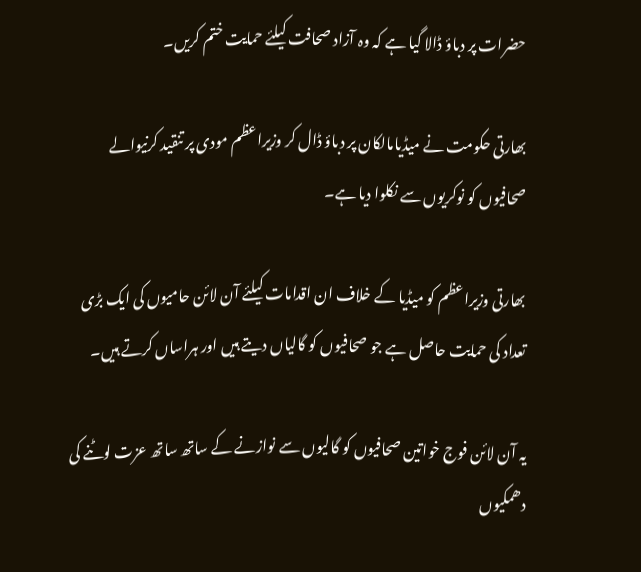حضرات پر دباؤ ڈالا گیا ہے کہ وہ آزاد صحافت کیلئے حمایت ختم کریں۔

بھارتی حکومت نے میڈیامالکان پر دباؤ ڈال کر وزیراعظم مودی پر تنقید کرنیوالے صحافیوں کو نوکریوں سے نکلوا دیا ہے۔

بھارتی وزیراعظم کو میڈیا کے خلاف ان اقدامات کیلئے آن لائن حامیوں کی ایک بڑی تعداد کی حمایت حاصل ہے جو صحافیوں کو گالیاں دیتے ہیں اور ہراساں کرتے ہیں۔

یہ آن لائن فوج خواتین صحافیوں کو گالیوں سے نوازنے کے ساتھ ساتھ عزت لوٹنے کی دھمکیوں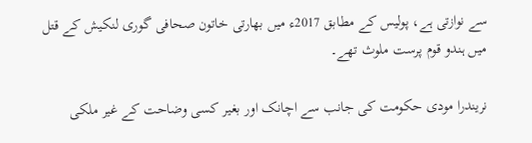سے نوازتی ہے، پولیس کے مطابق 2017ء میں بھارتی خاتون صحافی گوری لنکیش کے قتل میں ہندو قوم پرست ملوث تھے۔

نریندرا مودی حکومت کی جانب سے اچانک اور بغیر کسی وضاحت کے غیر ملکی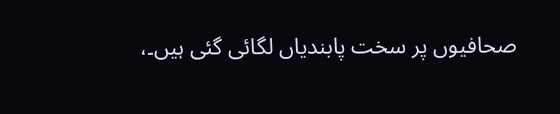صحافیوں پر سخت پابندیاں لگائی گئی ہیں۔،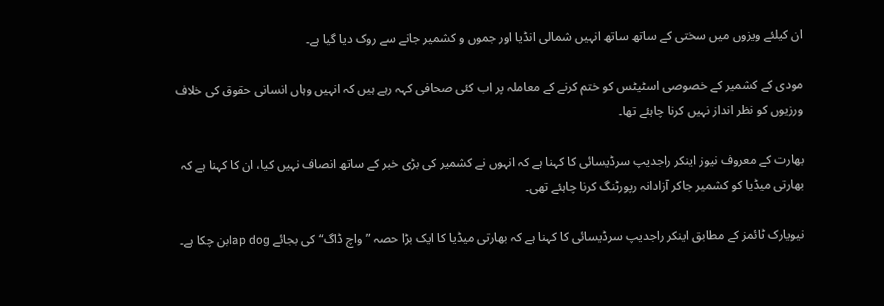ان کیلئے ویزوں میں سختی کے ساتھ ساتھ انہیں شمالی انڈیا اور جموں و کشمیر جانے سے روک دیا گیا ہے۔

مودی کے کشمیر کے خصوصی اسٹیٹس کو ختم کرنے کے معاملہ پر اب کئی صحافی کہہ رہے ہیں کہ انہیں وہاں انسانی حقوق کی خلاف ورزیوں کو نظر انداز نہیں کرنا چاہئے تھا۔

بھارت کے معروف نیوز اینکر راجدیپ سرڈیسائی کا کہنا ہے کہ انہوں نے کشمیر کی بڑی خبر کے ساتھ انصاف نہیں کیا، ان کا کہنا ہے کہ بھارتی میڈیا کو کشمیر جاکر آزادانہ رپورٹنگ کرنا چاہئے تھی۔

نیویارک ٹائمز کے مطابق اینکر راجدیپ سرڈیسائی کا کہنا ہے کہ بھارتی میڈیا کا ایک بڑا حصہ ”واچ ڈاگ“ کی بجائے lap dogبن چکا ہے۔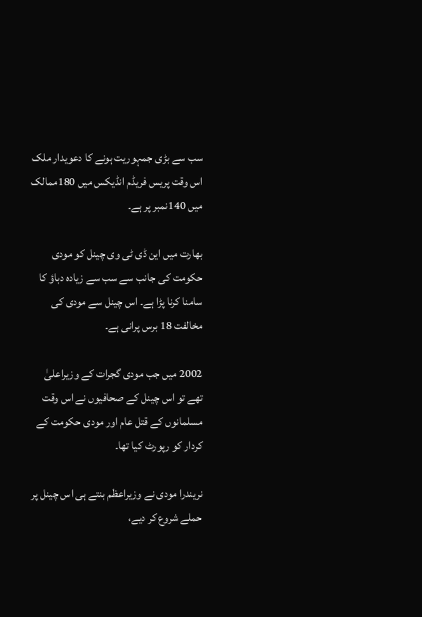سب سے بڑی جمہوریت ہونے کا دعویدار ملک اس وقت پریس فریڈم انڈیکس میں 180ممالک میں 140نمبر پر ہے۔

بھارت میں این ڈی ٹی وی چینل کو مودی حکومت کی جانب سے سب سے زیادہ دباؤ کا سامنا کرنا پڑا ہے۔ اس چینل سے مودی کی مخالفت 18 برس پرانی ہے۔

2002 میں جب مودی گجرات کے وزیراعلیٰ تھے تو اس چینل کے صحافیوں نے اس وقت مسلمانوں کے قتل عام اور مودی حکومت کے کردار کو رپورٹ کیا تھا۔

نریندرا مودی نے وزیراعظم بنتے ہی اس چینل پر حملے شروع کر دیے،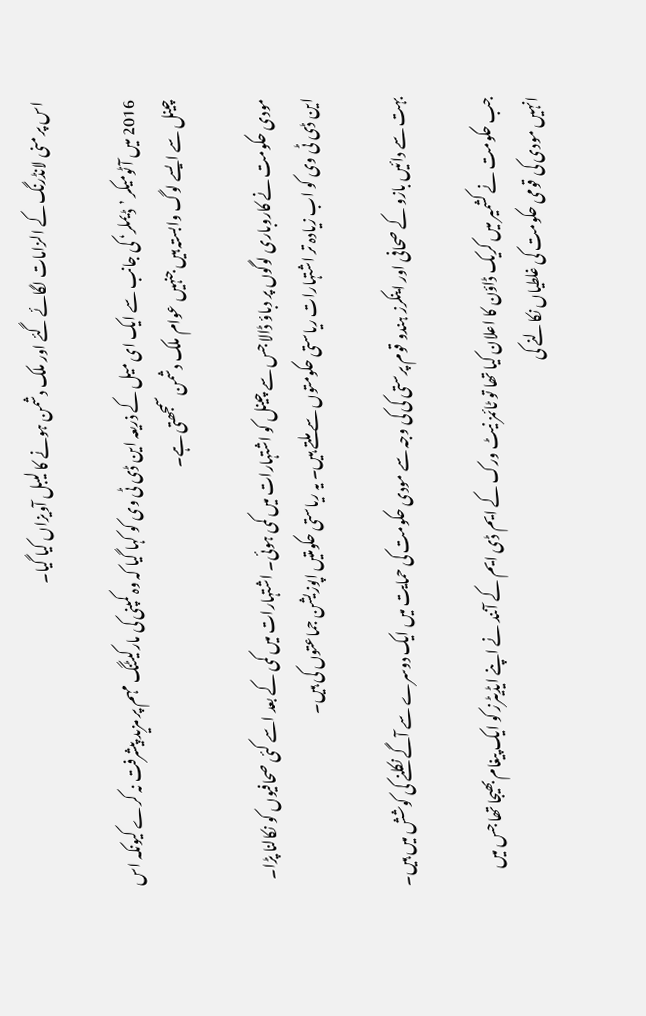اس پر منی لانڈرنگ کے الزامات لگائے گئے اور ملک دشمن ہونے کا لیبل آویزاں کیا گیا۔

2016 میں آٹومیکر ’ڈیملر‘ کی جانب سے ایک ای میل کے ذریعہ این ڈی ٹی وی کو کہا گیا کہ وہ کمپنی کی مارکیٹنگ مہم پر مزید پیشرفت نہ کرے کیونکہ اس چینل سے ایسے لوگ وابستہ ہیں جنہیں عوام ملک دشمن سمجھتی ہے۔

مودی حکومت نے کاروباری لوگوں پر دباؤ ڈالا جس سے چینل کو اشتہارات میں کمی ہوئی۔ اشتہارات میں کمی کے بعد اسے کئی صحافیوں کو نکالنا پڑا۔ این ڈی ٹی وی کو اب زیادہ تر اشتہارات ریاستی حکومتوں سے ملتے ہیں۔ یہ ریاستی حکومتیں اپوزیشن جماعتوں کی ہیں۔

بہت سے دائیں بازو کے صحافی اور اینکرز ہندو قوم پرستی کی کی وجہ سے مودی حکومت کی حمایت میں ایک دوسرے سے آگے نکلنے کی کوشش میں ہیں۔

جب حکومت نے کشمیر میں کریک ڈاؤن کا اعلان کیا تھا تو ٹائمز نیٹ ورک کے ایم ڈی ایم کے آنند نے اپنے ایڈیٹرز کو ایک پیغام بھیجا تھا جس میں انہیں مودی کی قومی حکومت کی غلطیاں نکالنے کی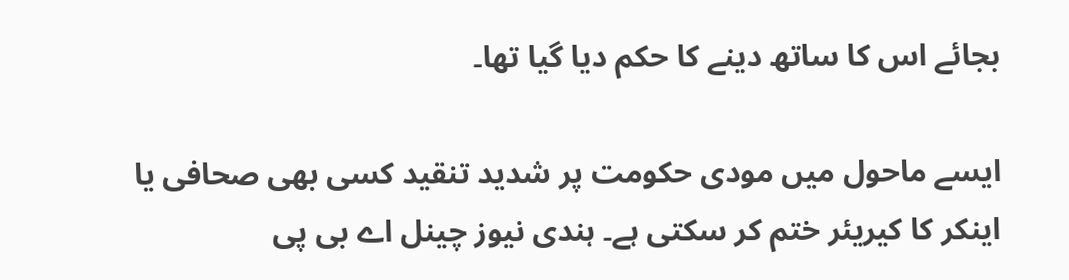بجائے اس کا ساتھ دینے کا حکم دیا گیا تھا۔

ایسے ماحول میں مودی حکومت پر شدید تنقید کسی بھی صحافی یا اینکر کا کیریئر ختم کر سکتی ہے۔ ہندی نیوز چینل اے بی پی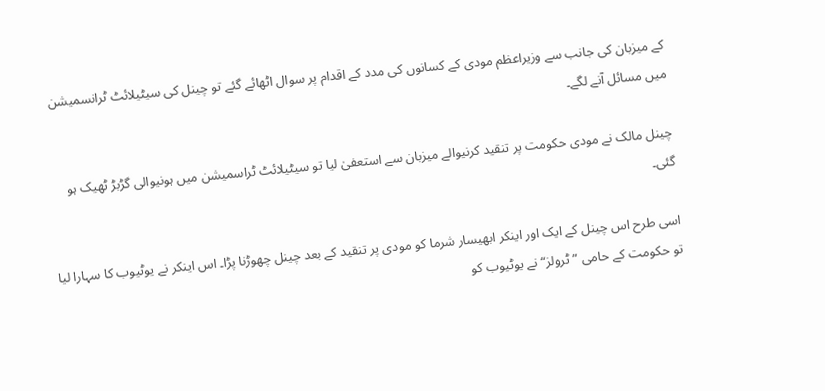کے میزبان کی جانب سے وزیراعظم مودی کے کسانوں کی مدد کے اقدام پر سوال اٹھائے گئے تو چینل کی سیٹیلائٹ ٹرانسمیشن میں مسائل آنے لگے۔

چینل مالک نے مودی حکومت پر تنقید کرنیوالے میزبان سے استعفیٰ لیا تو سیٹیلائٹ ٹراسمیشن میں ہونیوالی گڑبڑ ٹھیک ہو گئی۔

اسی طرح اس چینل کے ایک اور اینکر ابھیسار شرما کو مودی پر تنقید کے بعد چینل چھوڑنا پڑا۔ اس اینکر نے یوٹیوب کا سہارا لیا تو حکومت کے حامی ”ٹرولز“ نے یوٹیوب کو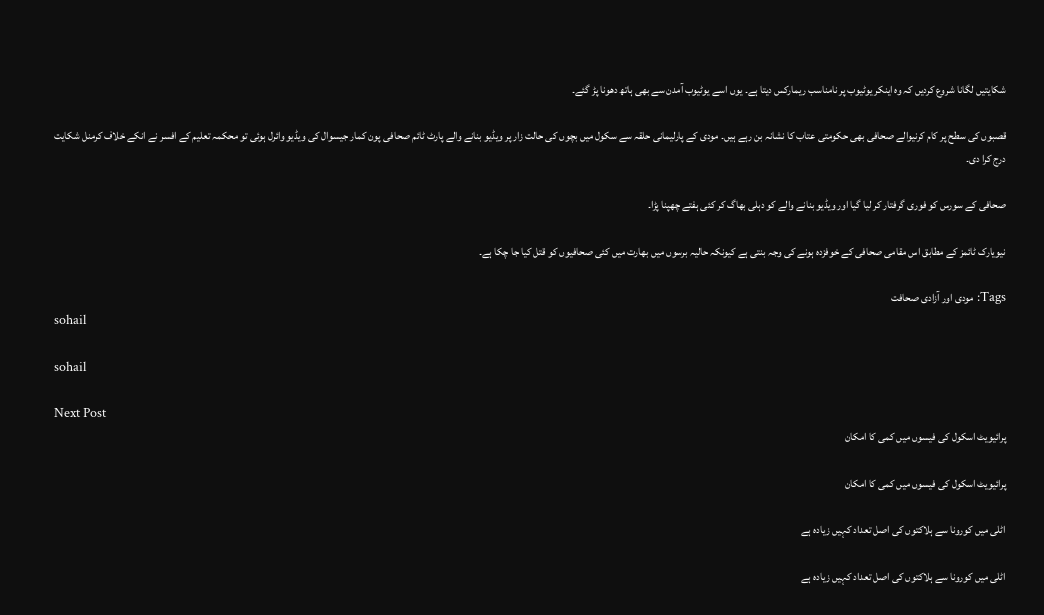شکایتیں لگانا شروع کردیں کہ وہ اینکر یوٹیوب پر نامناسب ریمارکس دیتا ہے۔ یوں اسے یوٹیوب آمدن سے بھی ہاتھ دھونا پڑ گئے۔

قصبوں کی سطح پر کام کرنیوالے صحافی بھی حکومتی عتاب کا نشانہ بن رہے ہیں۔ مودی کے پارلیمانی حلقہ سے سکول میں بچوں کی حالت زار پر ویڈیو بنانے والے پارٹ ٹائم صحافی پون کمار جیسوال کی ویڈیو وائرل ہوئی تو محکمہ تعلیم کے افسر نے انکے خلاف کرمنل شکایت درج کرا دی۔

صحافی کے سورس کو فوری گرفتار کر لیا گیا اور ویڈیو بنانے والے کو دہلی بھاگ کر کئی ہفتے چھپنا پڑا۔

نیویارک ٹائمز کے مطابق اس مقامی صحافی کے خوفزدہ ہونے کی وجہ بنتی ہے کیونکہ حالیہ برسوں میں بھارت میں کئی صحافیوں کو قتل کیا جا چکا ہے۔

Tags: مودی اور آزادی صحافت
sohail

sohail

Next Post
پرائیویٹ اسکول کی فیسوں میں کمی کا امکان

پرائیویٹ اسکول کی فیسوں میں کمی کا امکان

اٹلی میں کورونا سے ہلاکتوں کی اصل تعداد کہیں زیادہ ہے

اٹلی میں کورونا سے ہلاکتوں کی اصل تعداد کہیں زیادہ ہے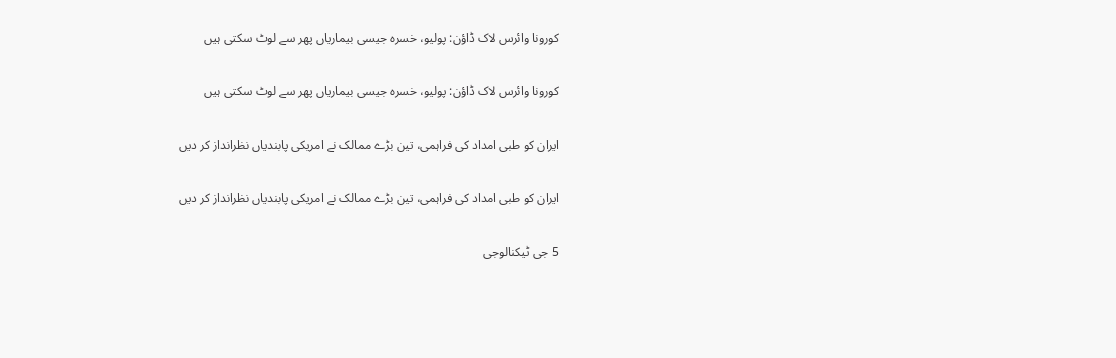کورونا وائرس لاک ڈاؤن: پولیو، خسرہ جیسی بیماریاں پھر سے لوٹ سکتی ہیں

کورونا وائرس لاک ڈاؤن: پولیو، خسرہ جیسی بیماریاں پھر سے لوٹ سکتی ہیں

ایران کو طبی امداد کی فراہمی، تین بڑے ممالک نے امریکی پابندیاں نظرانداز کر دیں

ایران کو طبی امداد کی فراہمی، تین بڑے ممالک نے امریکی پابندیاں نظرانداز کر دیں

5 جی ٹیکنالوجی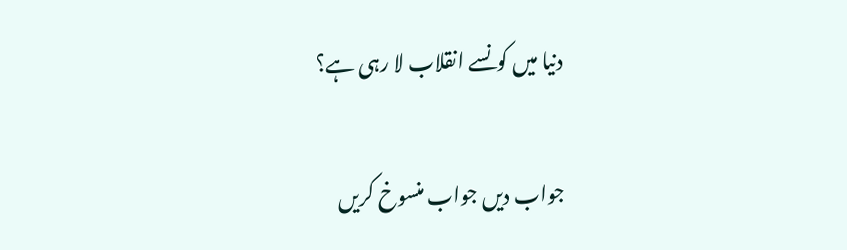دنیا میں کونسے انقلاب لا رہی ہے؟

جواب دیں جواب منسوخ کریں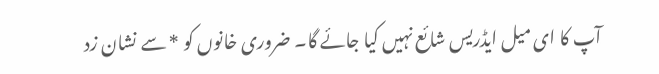آپ کا ای میل ایڈریس شائع نہیں کیا جائے گا۔ ضروری خانوں کو * سے نشان زد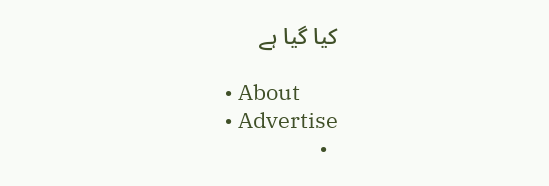کیا گیا ہے

  • About
  • Advertise
  •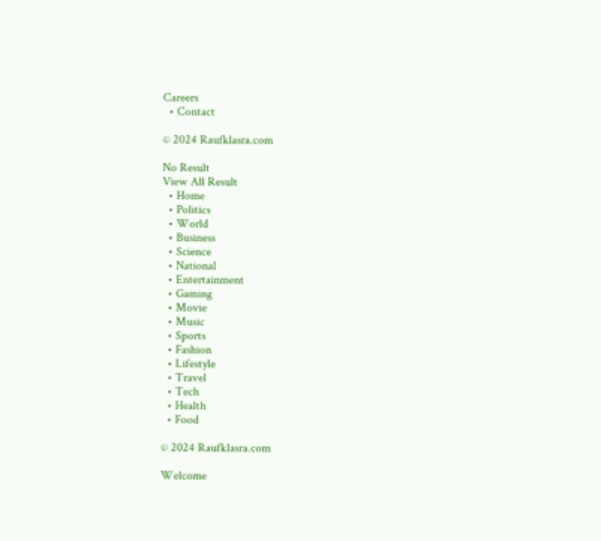Careers
  • Contact

© 2024 Raufklasra.com

No Result
View All Result
  • Home
  • Politics
  • World
  • Business
  • Science
  • National
  • Entertainment
  • Gaming
  • Movie
  • Music
  • Sports
  • Fashion
  • Lifestyle
  • Travel
  • Tech
  • Health
  • Food

© 2024 Raufklasra.com

Welcome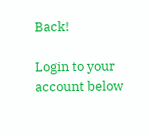Back!

Login to your account below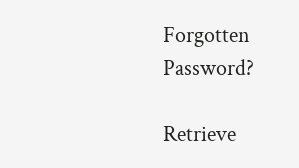Forgotten Password?

Retrieve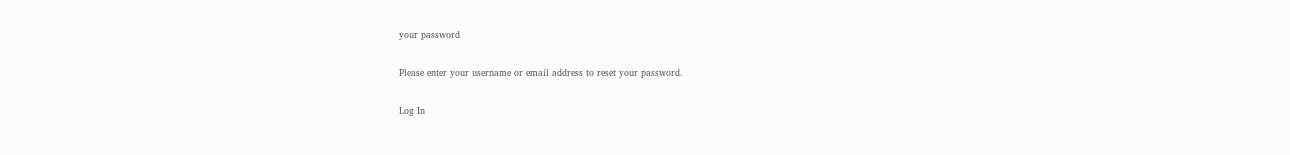your password

Please enter your username or email address to reset your password.

Log In